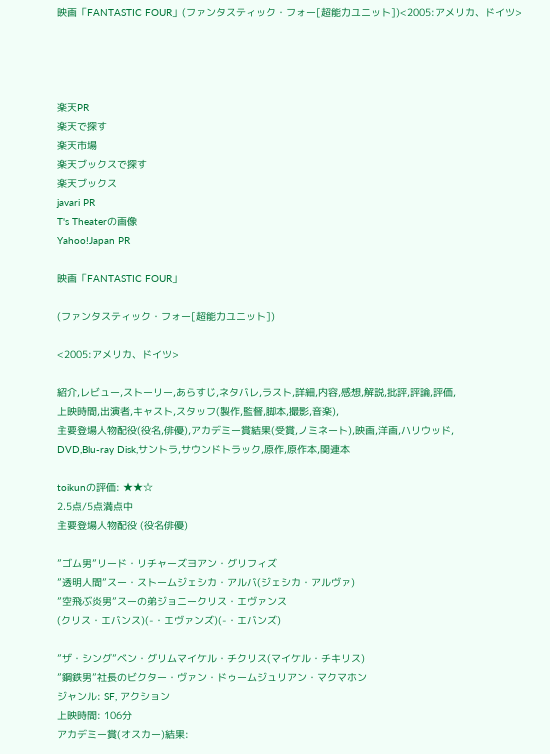映画「FANTASTIC FOUR」(ファンタスティック・フォー[超能力ユニット])<2005:アメリカ、ドイツ>




楽天PR
楽天で探す
楽天市場
楽天ブックスで探す
楽天ブックス
javari PR
T's Theaterの画像
Yahoo!Japan PR

映画「FANTASTIC FOUR」

(ファンタスティック・フォー[超能力ユニット])

<2005:アメリカ、ドイツ>

紹介,レビュー,ストーリー,あらすじ,ネタバレ,ラスト,詳細,内容,感想,解説,批評,評論,評価,
上映時間,出演者,キャスト,スタッフ(製作,監督,脚本,撮影,音楽),
主要登場人物配役(役名,俳優),アカデミー賞結果(受賞,ノミネート),映画,洋画,ハリウッド,
DVD,Blu-ray Disk,サントラ,サウンドトラック,原作,原作本,関連本

toikunの評価: ★★☆
2.5点/5点満点中
主要登場人物配役 (役名俳優)

”ゴム男”リード・リチャーズヨアン・グリフィズ
”透明人間”スー・ストームジェシカ・アルバ(ジェシカ・アルヴァ)
”空飛ぶ炎男”スーの弟ジョニークリス・エヴァンス
(クリス・エバンス)(-・エヴァンズ)(-・エバンズ)

”ザ・シング”ベン・グリムマイケル・チクリス(マイケル・チキリス)
”鋼鉄男”社長のビクター・ヴァン・ドゥームジュリアン・マクマホン
ジャンル: SF, アクション
上映時間: 106分
アカデミー賞(オスカー)結果: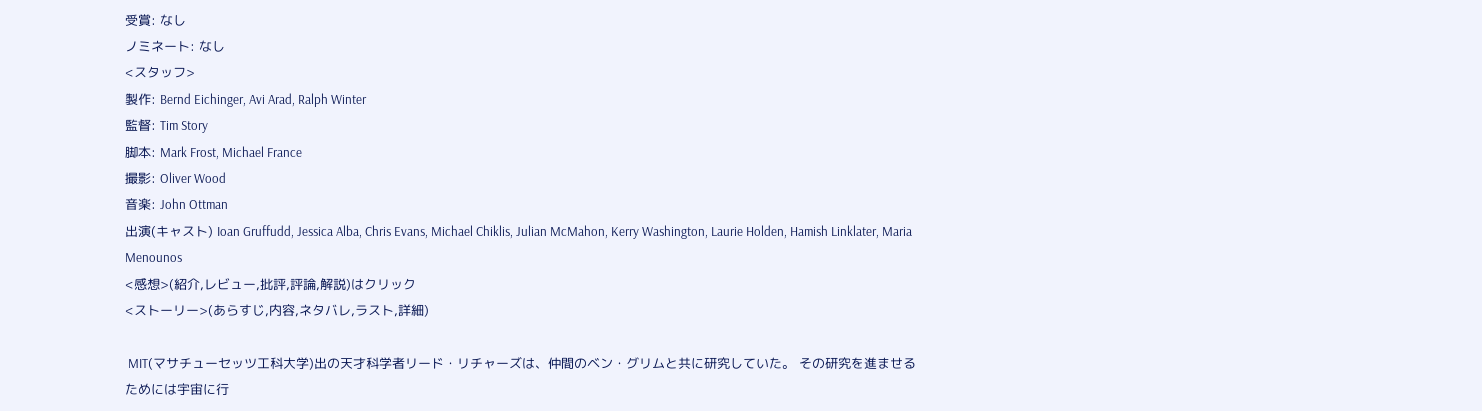受賞: なし
ノミネート: なし
<スタッフ>
製作: Bernd Eichinger, Avi Arad, Ralph Winter
監督: Tim Story
脚本: Mark Frost, Michael France
撮影: Oliver Wood
音楽: John Ottman
出演(キャスト) Ioan Gruffudd, Jessica Alba, Chris Evans, Michael Chiklis, Julian McMahon, Kerry Washington, Laurie Holden, Hamish Linklater, Maria Menounos
<感想>(紹介,レビュー,批評,評論,解説)はクリック
<ストーリー>(あらすじ,内容,ネタバレ,ラスト,詳細)

 MIT(マサチューセッツ工科大学)出の天才科学者リード・リチャーズは、仲間のベン・グリムと共に研究していた。 その研究を進ませるためには宇宙に行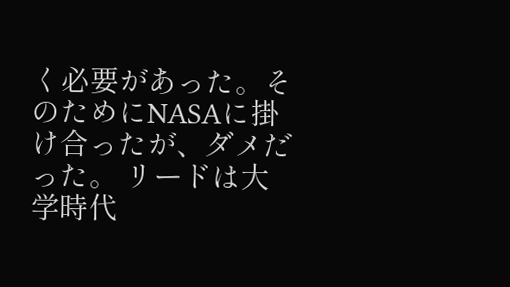く必要があった。そのためにNASAに掛け合ったが、ダメだった。 リードは大学時代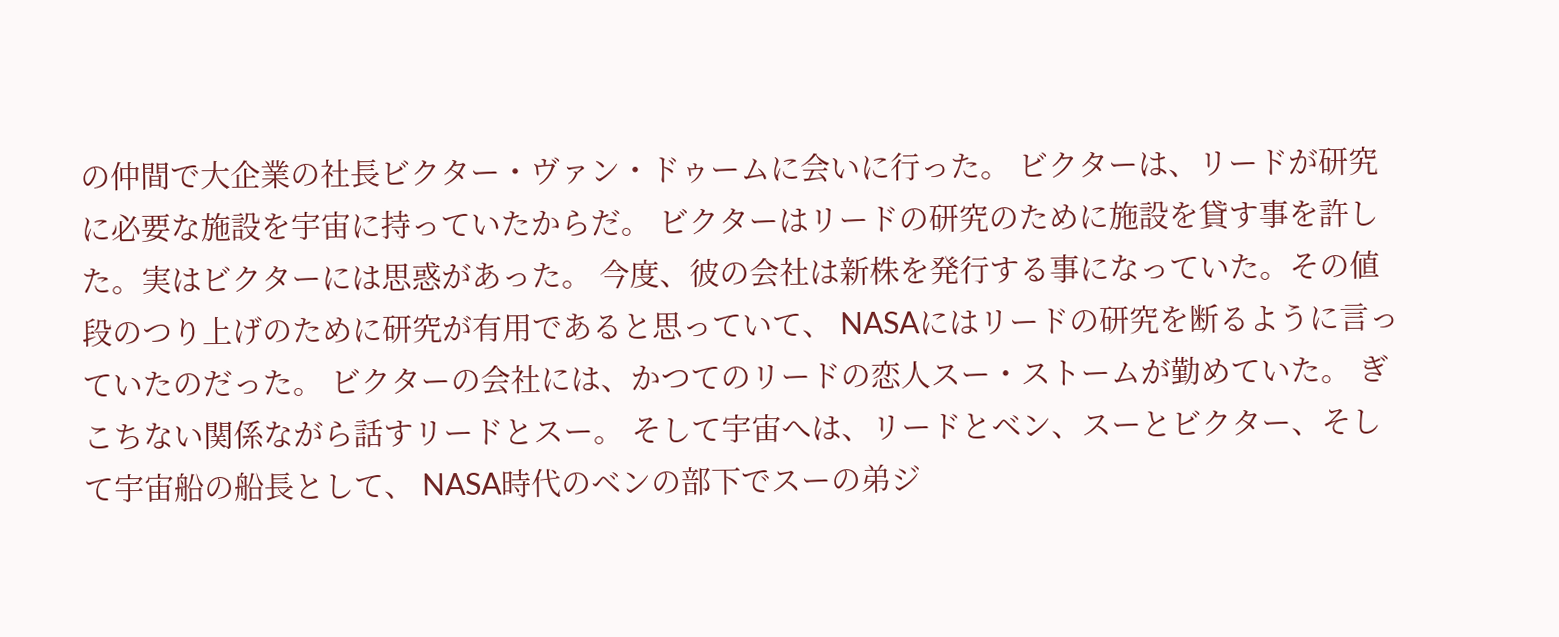の仲間で大企業の社長ビクター・ヴァン・ドゥームに会いに行った。 ビクターは、リードが研究に必要な施設を宇宙に持っていたからだ。 ビクターはリードの研究のために施設を貸す事を許した。実はビクターには思惑があった。 今度、彼の会社は新株を発行する事になっていた。その値段のつり上げのために研究が有用であると思っていて、 NASAにはリードの研究を断るように言っていたのだった。 ビクターの会社には、かつてのリードの恋人スー・ストームが勤めていた。 ぎこちない関係ながら話すリードとスー。 そして宇宙へは、リードとベン、スーとビクター、そして宇宙船の船長として、 NASA時代のベンの部下でスーの弟ジ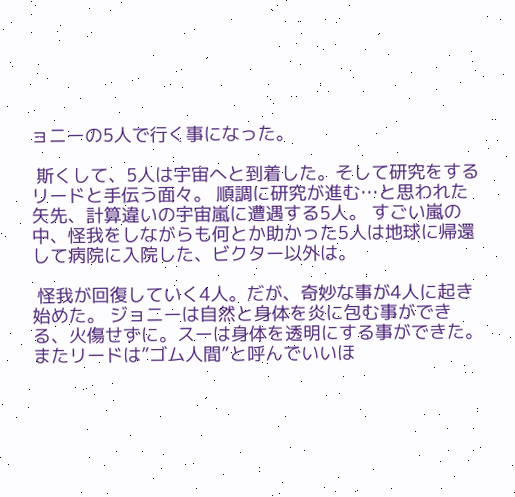ョニーの5人で行く事になった。

 斯くして、5人は宇宙へと到着した。そして研究をするリードと手伝う面々。 順調に研究が進む…と思われた矢先、計算違いの宇宙嵐に遭遇する5人。 すごい嵐の中、怪我をしながらも何とか助かった5人は地球に帰還して病院に入院した、ビクター以外は。

 怪我が回復していく4人。だが、奇妙な事が4人に起き始めた。 ジョニーは自然と身体を炎に包む事ができる、火傷せずに。スーは身体を透明にする事ができた。 またリードは”ゴム人間”と呼んでいいほ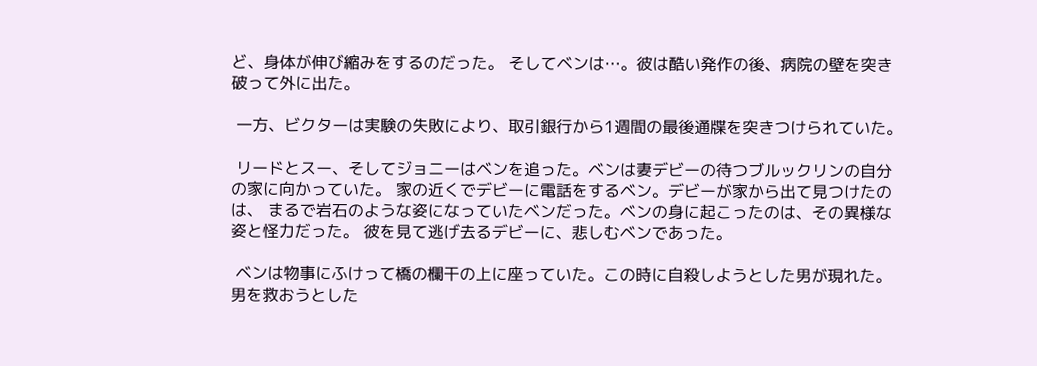ど、身体が伸び縮みをするのだった。 そしてベンは…。彼は酷い発作の後、病院の壁を突き破って外に出た。

 一方、ビクターは実験の失敗により、取引銀行から1週間の最後通牒を突きつけられていた。

 リードとスー、そしてジョニーはベンを追った。ベンは妻デビーの待つブルックリンの自分の家に向かっていた。 家の近くでデビーに電話をするベン。デビーが家から出て見つけたのは、 まるで岩石のような姿になっていたベンだった。ベンの身に起こったのは、その異様な姿と怪力だった。 彼を見て逃げ去るデビーに、悲しむベンであった。

 ベンは物事にふけって橋の欄干の上に座っていた。この時に自殺しようとした男が現れた。 男を救おうとした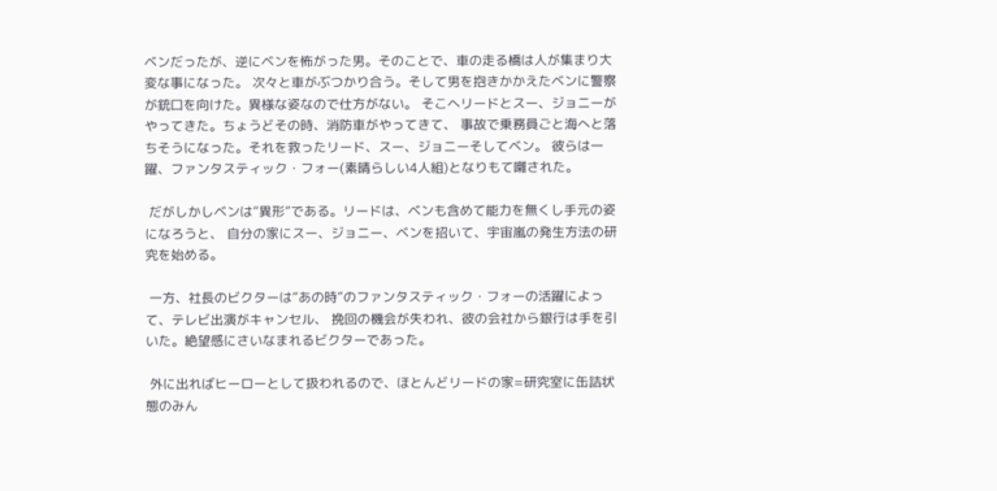ベンだったが、逆にベンを怖がった男。そのことで、車の走る橋は人が集まり大変な事になった。 次々と車がぶつかり合う。そして男を抱きかかえたベンに警察が銃口を向けた。異様な姿なので仕方がない。 そこへリードとスー、ジョニーがやってきた。ちょうどその時、消防車がやってきて、 事故で乗務員ごと海へと落ちそうになった。それを救ったリード、スー、ジョニーそしてベン。 彼らは一躍、ファンタスティック・フォー(素晴らしい4人組)となりもて囃された。

 だがしかしベンは”異形”である。リードは、ベンも含めて能力を無くし手元の姿になろうと、 自分の家にスー、ジョニー、ベンを招いて、宇宙嵐の発生方法の研究を始める。

 一方、社長のビクターは”あの時”のファンタスティック・フォーの活躍によって、テレビ出演がキャンセル、 挽回の機会が失われ、彼の会社から銀行は手を引いた。絶望感にさいなまれるビクターであった。

 外に出ればヒーローとして扱われるので、ほとんどリードの家=研究室に缶詰状態のみん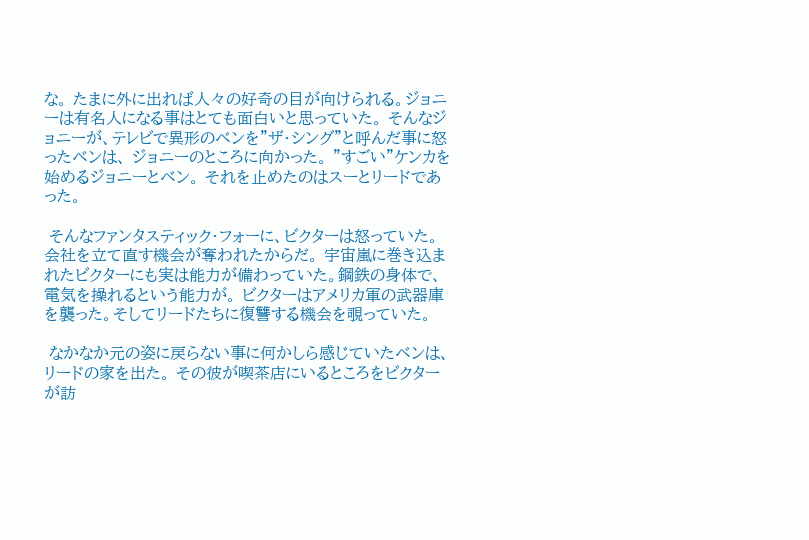な。 たまに外に出れば人々の好奇の目が向けられる。ジョニーは有名人になる事はとても面白いと思っていた。 そんなジョニーが、テレビで異形のベンを”ザ・シング”と呼んだ事に怒ったベンは、 ジョニーのところに向かった。 ”すごい”ケンカを始めるジョニーとベン。 それを止めたのはスーとリードであった。

 そんなファンタスティック・フォーに、ビクターは怒っていた。会社を立て直す機会が奪われたからだ。 宇宙嵐に巻き込まれたビクターにも実は能力が備わっていた。鋼鉄の身体で、電気を操れるという能力が。 ビクターはアメリカ軍の武器庫を襲った。そしてリードたちに復讐する機会を覗っていた。

 なかなか元の姿に戻らない事に何かしら感じていたベンは、リードの家を出た。 その彼が喫茶店にいるところをビクターが訪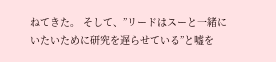ねてきた。 そして、”リードはスーと一緒にいたいために研究を遅らせている”と嘘を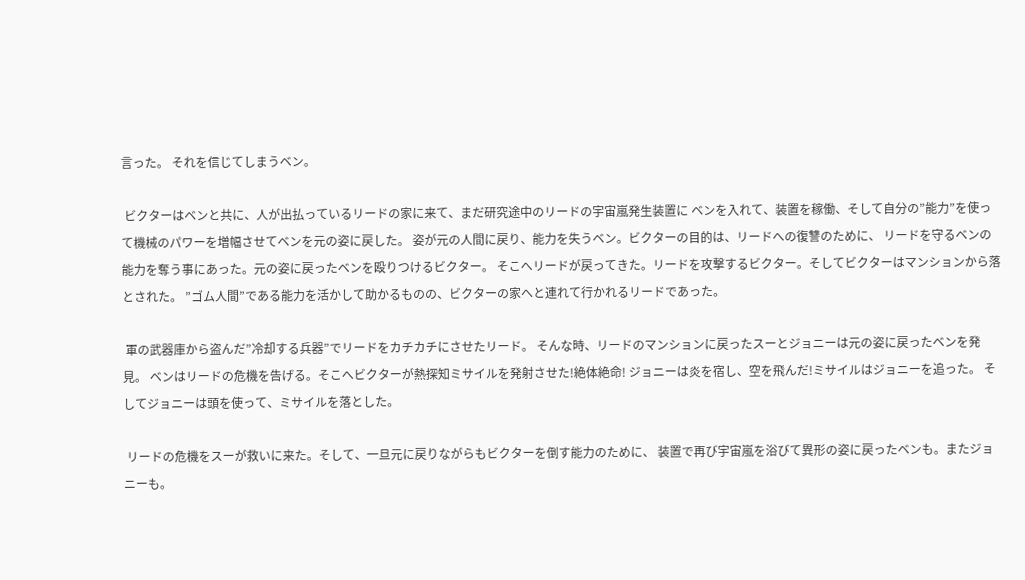言った。 それを信じてしまうベン。

 ビクターはベンと共に、人が出払っているリードの家に来て、まだ研究途中のリードの宇宙嵐発生装置に ベンを入れて、装置を稼働、そして自分の”能力”を使って機械のパワーを増幅させてベンを元の姿に戻した。 姿が元の人間に戻り、能力を失うベン。ビクターの目的は、リードへの復讐のために、 リードを守るベンの能力を奪う事にあった。元の姿に戻ったベンを殴りつけるビクター。 そこへリードが戻ってきた。リードを攻撃するビクター。そしてビクターはマンションから落とされた。 ”ゴム人間”である能力を活かして助かるものの、ビクターの家へと連れて行かれるリードであった。

 軍の武器庫から盗んだ”冷却する兵器”でリードをカチカチにさせたリード。 そんな時、リードのマンションに戻ったスーとジョニーは元の姿に戻ったベンを発見。 ベンはリードの危機を告げる。そこへビクターが熱探知ミサイルを発射させた!絶体絶命! ジョニーは炎を宿し、空を飛んだ!ミサイルはジョニーを追った。 そしてジョニーは頭を使って、ミサイルを落とした。

 リードの危機をスーが救いに来た。そして、一旦元に戻りながらもビクターを倒す能力のために、 装置で再び宇宙嵐を浴びて異形の姿に戻ったベンも。またジョニーも。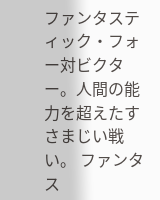ファンタスティック・フォー対ビクター。人間の能力を超えたすさまじい戦い。 ファンタス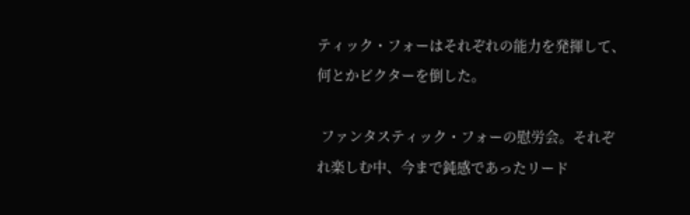ティック・フォーはそれぞれの能力を発揮して、何とかビクターを倒した。

 ファンタスティック・フォーの慰労会。それぞれ楽しむ中、今まで鈍感であったリード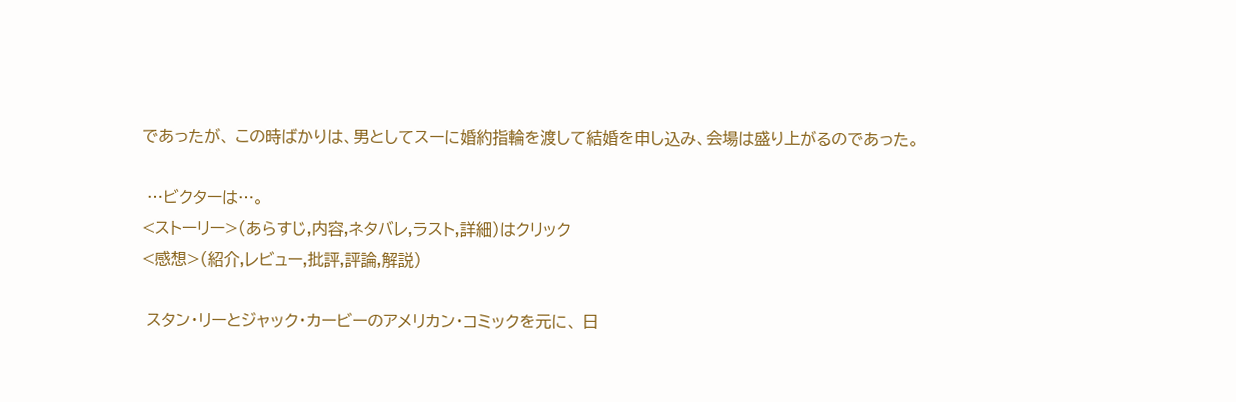であったが、 この時ばかりは、男としてスーに婚約指輪を渡して結婚を申し込み、会場は盛り上がるのであった。

 …ビクターは…。
<ストーリー>(あらすじ,内容,ネタバレ,ラスト,詳細)はクリック
<感想>(紹介,レビュー,批評,評論,解説)

 スタン・リーとジャック・カービーのアメリカン・コミックを元に、 日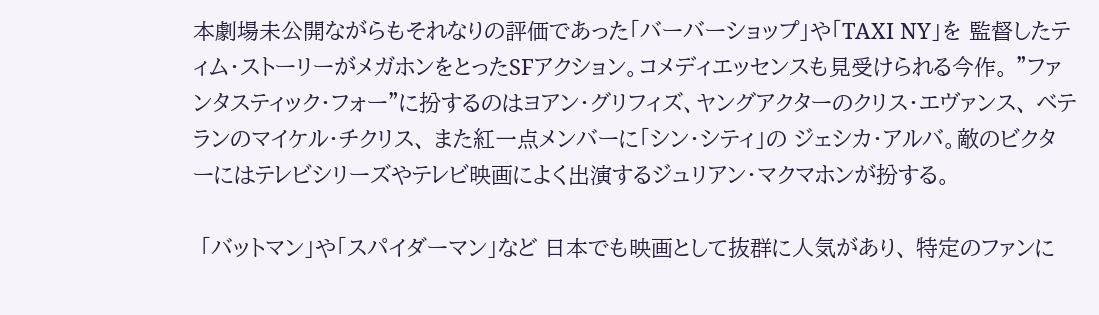本劇場未公開ながらもそれなりの評価であった「バーバーショップ」や「TAXI NY」を 監督したティム・ストーリーがメガホンをとったSFアクション。コメディエッセンスも見受けられる今作。 ”ファンタスティック・フォー”に扮するのはヨアン・グリフィズ、ヤングアクターのクリス・エヴァンス、 ベテランのマイケル・チクリス、 また紅一点メンバーに「シン・シティ」の ジェシカ・アルバ。敵のビクターにはテレビシリーズやテレビ映画によく出演するジュリアン・マクマホンが扮する。

 「バットマン」や「スパイダーマン」など 日本でも映画として抜群に人気があり、 特定のファンに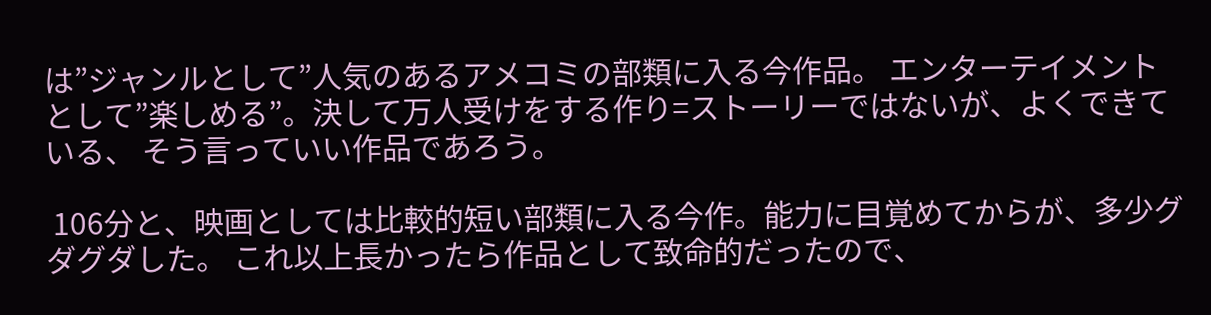は”ジャンルとして”人気のあるアメコミの部類に入る今作品。 エンターテイメントとして”楽しめる”。決して万人受けをする作り=ストーリーではないが、よくできている、 そう言っていい作品であろう。

 106分と、映画としては比較的短い部類に入る今作。能力に目覚めてからが、多少グダグダした。 これ以上長かったら作品として致命的だったので、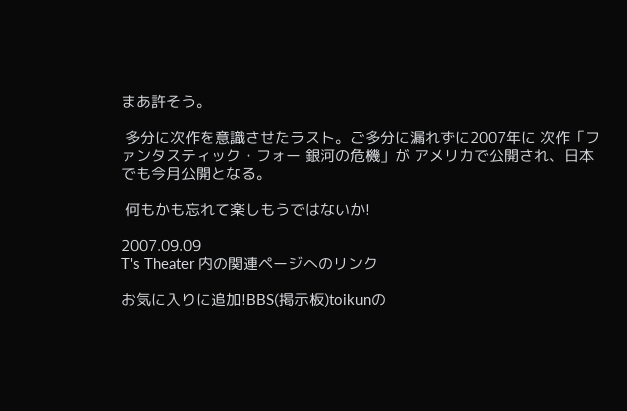まあ許そう。

 多分に次作を意識させたラスト。ご多分に漏れずに2007年に 次作「ファンタスティック・フォー 銀河の危機」が アメリカで公開され、日本でも今月公開となる。

 何もかも忘れて楽しもうではないか!

2007.09.09
T's Theater 内の関連ページへのリンク

お気に入りに追加!BBS(掲示板)toikunの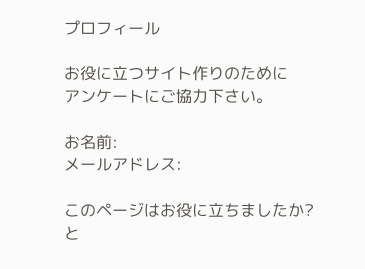プロフィール

お役に立つサイト作りのために
アンケートにご協力下さい。

お名前:
メールアドレス:

このページはお役に立ちましたか?
と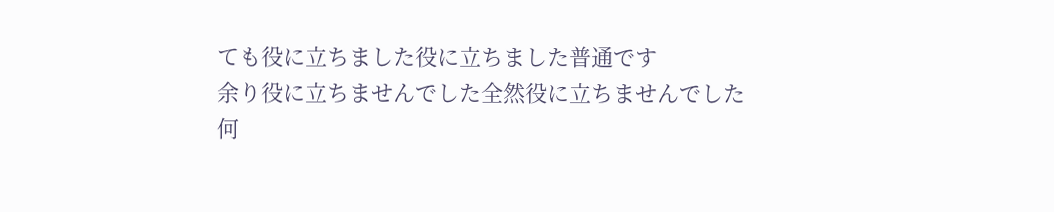ても役に立ちました役に立ちました普通です
余り役に立ちませんでした全然役に立ちませんでした
何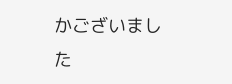かございました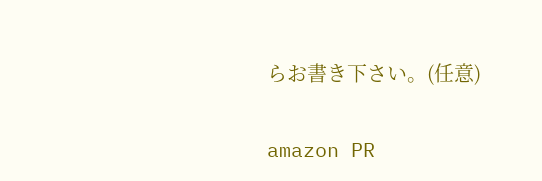らお書き下さい。(任意)

amazon PR